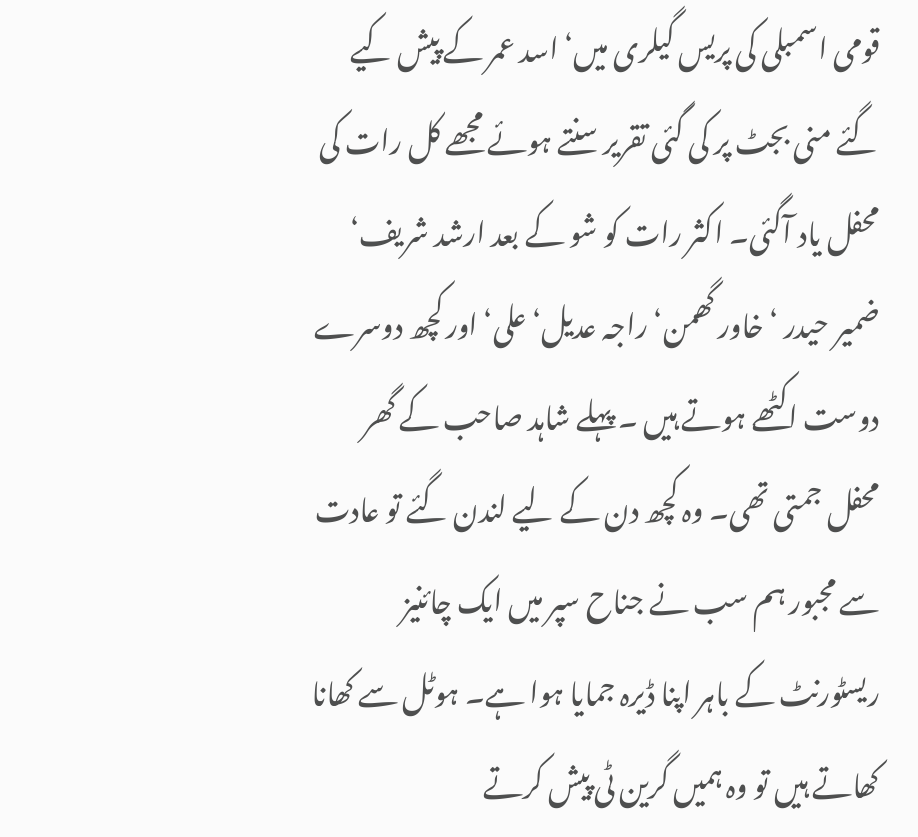قومی اسمبلی کی پریس گیلری میں‘ اسد عمر کے پیش کیے گئے منی بجٹ پر کی گئی تقریر سنتے ہوئے مجھے کل رات کی محفل یاد آگئی۔ اکثر رات کو شو کے بعد ارشد شریف‘ ضمیر حیدر ‘ خاور گھمن‘ راجہ عدیل‘ علی‘ اور کچھ دوسرے دوست اکٹھے ہوتے ہیں ۔ پہلے شاہد صاحب کے گھر محفل جمتی تھی۔ وہ کچھ دن کے لیے لندن گئے تو عادت سے مجبور ہم سب نے جناح سپر میں ایک چائنیز ریسٹورنٹ کے باہر اپنا ڈیرہ جمایا ہوا ہے۔ ہوٹل سے کھانا کھاتے ہیں تو وہ ہمیں گرین ٹی پیش کرتے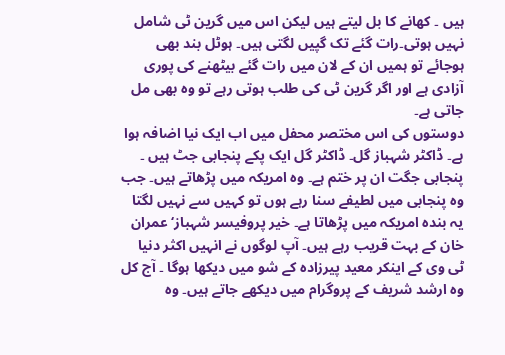ہیں ۔ کھانے کا بل لیتے ہیں لیکن اس میں گرین ٹی شامل نہیں ہوتی۔رات گئے تک گپیں لگتی ہیں۔ ہوٹل بند بھی ہوجائے تو ہمیں ان کے لان میں رات گئے بیٹھنے کی پوری آزادی ہے اور اگر گرین ٹی کی طلب ہوتی رہے تو وہ بھی مل جاتی ہے۔
دوستوں کی اس مختصر محفل میں اب ایک نیا اضافہ ہوا ہے۔ ڈاکٹر شہباز گل۔ ڈاکٹر گل ایک پکے پنجابی جٹ ہیں ۔ پنجابی جگت ان پر ختم ہے۔ وہ امریکہ میں پڑھاتے ہیں۔ جب وہ پنجابی میں لطیفے سنا رہے ہوں تو کہیں سے نہیں لگتا یہ بندہ امریکہ میں پڑھاتا ہے۔ خیر پروفیسر شہباز‘ عمران خان کے بہت قریب رہے ہیں۔ آپ لوگوں نے انہیں اکثر دنیا ٹی وی کے اینکر معید پیرزادہ کے شو میں دیکھا ہوگا ۔ آج کل وہ ارشد شریف کے پروگرام میں دیکھے جاتے ہیں۔ وہ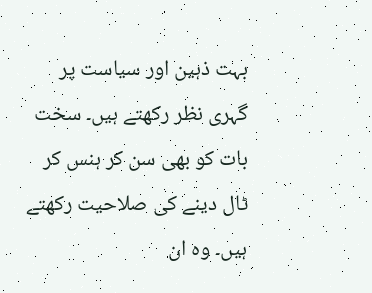بہت ذہین اور سیاست پر گہری نظر رکھتے ہیں۔ سخت بات کو بھی سن کر ہنس کر ٹال دینے کی صلاحیت رکھتے ہیں۔ وہ ان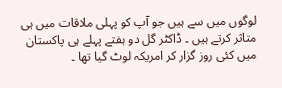لوگوں میں سے ہیں جو آپ کو پہلی ملاقات میں ہی متاثر کرتے ہیں ۔ ڈاکٹر گل دو ہفتے پہلے ہی پاکستان میں کئی روز گزار کر امریکہ لوٹ گیا تھا ۔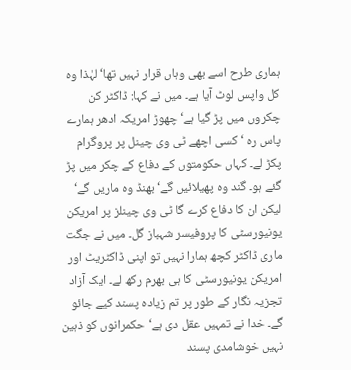ہماری طرح اسے بھی وہاں قرار نہیں تھا‘ لہٰذا وہ کل واپس لوٹ آیا ہے۔ میں نے کہا: ڈاکٹر کن چکروں میں پڑ گیا ہے‘ چھوڑ امریکہ ادھر ہمارے پاس رہ ‘ کسی اچھے ٹی وی چینل پر پروگرام پکڑ لے۔ کہاں حکومتوں کے دفاع کے چکر میں پڑ گئے ہو۔ گند وہ پھیلائیں گے‘ بھنڈ وہ ماریں گے‘ لیکن ان کا دفاع کرے گا ٹی وی چینلز پر امریکن یونیورسٹی کا پروفیسر شہباز گل۔ میں نے جگت ماری ڈاکٹر کچھ ہمارا نہیں تو اپنی ڈاکٹریٹ اور امریکن یونیورسٹی کا ہی بھرم رکھ لے۔ ایک آزاد تجزیہ نگار کے طور پر تم زیادہ پسند کیے جائو گے۔ خدا نے تمہیں عقل دی ہے‘ حکمرانوں کو ذہین نہیں خوشامدی پسند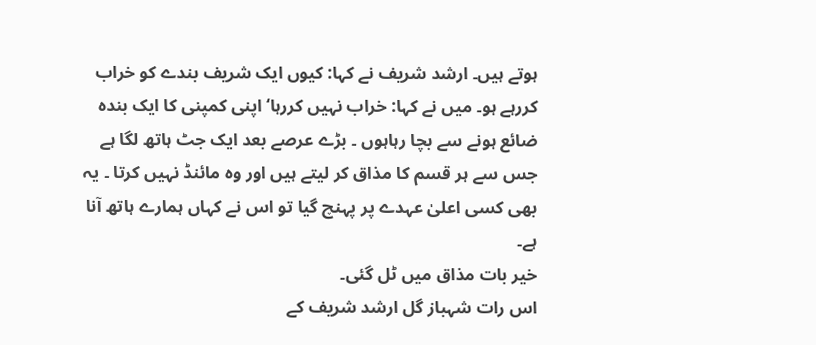ہوتے ہیں۔ ارشد شریف نے کہا: کیوں ایک شریف بندے کو خراب کررہے ہو۔ میں نے کہا: خراب نہیں کررہا‘اپنی کمپنی کا ایک بندہ ضائع ہونے سے بچا رہاہوں ۔ بڑے عرصے بعد ایک جٹ ہاتھ لگا ہے جس سے ہر قسم کا مذاق کر لیتے ہیں اور وہ مائنڈ نہیں کرتا ۔ یہ بھی کسی اعلیٰ عہدے پر پہنچ گیا تو اس نے کہاں ہمارے ہاتھ آنا ہے۔
خیر بات مذاق میں ٹل گئی۔
اس رات شہباز گل ارشد شریف کے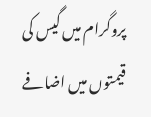پروگرام میں گیس کی قیمتوں میں اضافے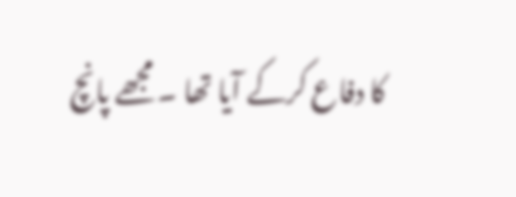کا دفاع کرکے آیا تھا ۔ مجھے پانچ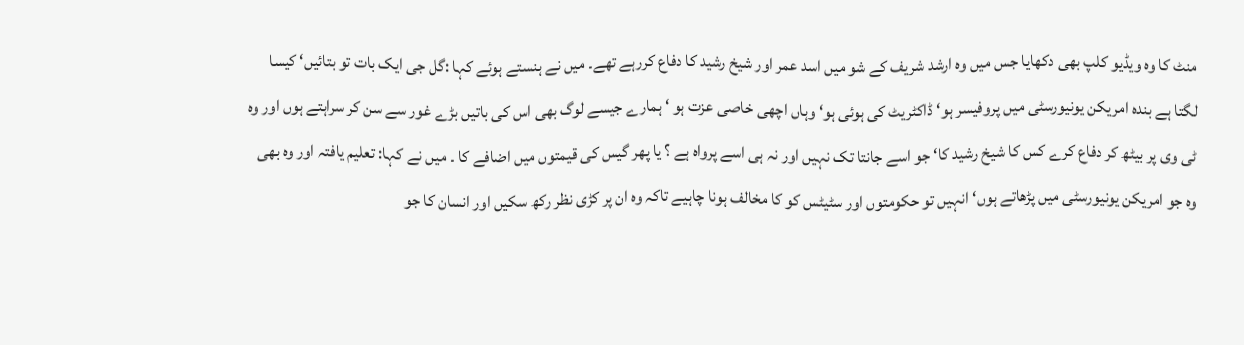منٹ کا وہ ویڈیو کلپ بھی دکھایا جس میں وہ ارشد شریف کے شو میں اسد عمر اور شیخ رشید کا دفاع کررہے تھے۔ میں نے ہنستے ہوئے کہا :گل جی ایک بات تو بتائیں‘ کیسا لگتا ہے بندہ امریکن یونیورسٹی میں پروفیسر ہو‘ ڈاکٹریٹ کی ہوئی ہو‘ وہاں اچھی خاصی عزت ہو ‘ ہمارے جیسے لوگ بھی اس کی باتیں بڑے غور سے سن کر سراہتے ہوں اور وہ ٹی وی پر بیٹھ کر دفاع کرے کس کا شیخ رشید کا‘ جو اسے جانتا تک نہیں اور نہ ہی اسے پرواہ ہے ؟ یا پھر گیس کی قیمتوں میں اضافے کا ۔ میں نے کہا: تعلیم یافتہ اور وہ بھی وہ جو امریکن یونیورسٹی میں پڑھاتے ہوں‘ انہیں تو حکومتوں اور سٹیٹس کو کا مخالف ہونا چاہیے تاکہ وہ ان پر کڑی نظر رکھ سکیں اور انسان کا جو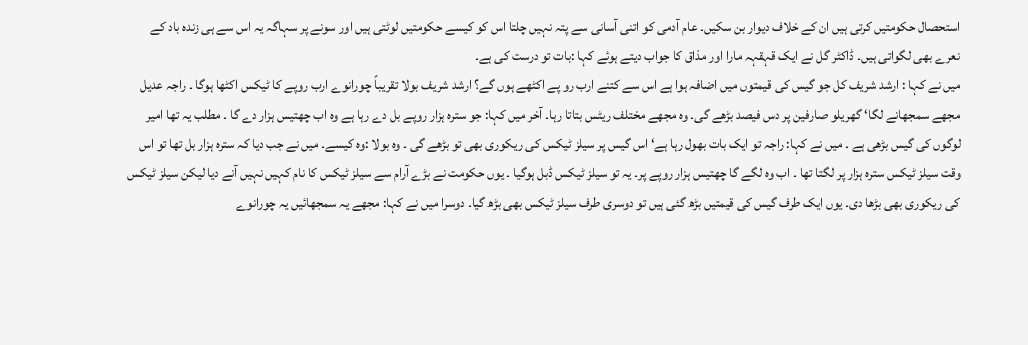استحصال حکومتیں کرتی ہیں ان کے خلاف دیوار بن سکیں۔ عام آدمی کو اتنی آسانی سے پتہ نہیں چلتا اس کو کیسے حکومتیں لوٹتی ہیں اور سونے پر سہاگہ یہ اس سے ہی زندہ باد کے نعرے بھی لگواتی ہیں۔ ڈاکٹر گل نے ایک قہقہہ مارا اور مذاق کا جواب دیتے ہوئے کہا :بات تو درست کی ہے۔
میں نے کہا : ارشد شریف کل جو گیس کی قیمتوں میں اضافہ ہوا ہے اس سے کتنے ارب رو پے اکٹھے ہوں گے؟ ارشد شریف بولا تقریباً چورانوے ارب روپے کا ٹیکس اکٹھا ہوگا ۔ راجہ عدیل مجھے سمجھانے لگا‘ گھریلو صارفین پر دس فیصد بڑھے گی۔ وہ مجھے مختلف ریٹس بتاتا رہا۔ آخر میں کہا: جو سترہ ہزار روپے بل دے رہا ہے وہ اب چھتیس ہزار دے گا ۔ مطلب یہ تھا امیر لوگوں کی گیس بڑھی ہے ۔ میں نے کہا: راجہ تو ایک بات بھول رہا ہے‘ اس گیس پر سیلز ٹیکس کی ریکوری بھی تو بڑھے گی ۔ وہ بولا :وہ کیسے۔ میں نے جب دیا کہ سترہ ہزار بل تھا تو اس وقت سیلز ٹیکس سترہ ہزار پر لگتا تھا ۔ اب وہ لگے گا چھتیس ہزار روپے پر۔ یہ تو سیلز ٹیکس ڈبل ہوگیا ۔ یوں حکومت نے بڑے آرام سے سیلز ٹیکس کا نام کہیں نہیں آنے دیا لیکن سیلز ٹیکس کی ریکوری بھی بڑھا دی۔ یوں ایک طرف گیس کی قیمتیں بڑھ گئی ہیں تو دوسری طرف سیلز ٹیکس بھی بڑھ گیا۔ دوسرا میں نے کہا: مجھے یہ سمجھائیں یہ چورانوے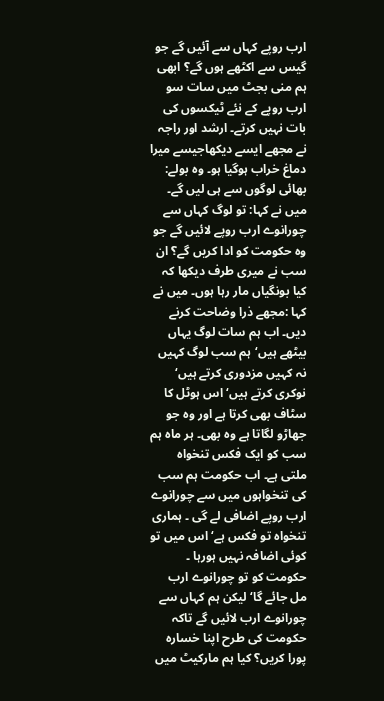ارب روپے کہاں سے آئیں گے جو گیس سے اکٹھے ہوں گے؟ ابھی ہم منی بجٹ میں سات سو ارب روپے کے نئے ٹیکسوں کی بات نہیں کرتے۔ ارشد اور راجہ نے مجھے ایسے دیکھاجیسے میرا دماغ خراب ہوگیا ہو۔ وہ بولے: بھائی لوگوں سے ہی لیں گے۔ میں نے کہا: تو لوگ کہاں سے چورانوے ارب روپے لائیں گے جو وہ حکومت کو ادا کریں گے؟ ان سب نے میری طرف دیکھا کہ کیا بونگیاں مار رہا ہوں۔ میں نے کہا :مجھے ذرا وضاحت کرنے دیں۔ اب ہم سات لوگ یہاں بیٹھے ہیں‘ہم سب لوگ کہیں نہ کہیں مزدوری کرتے ہیں‘ نوکری کرتے ہیں‘ اس ہوٹل کا سٹاف بھی کرتا ہے اور وہ جو جھاڑو لگاتا ہے وہ بھی۔ ہر ماہ ہم سب کو ایک فکس تنخواہ ملتی ہے۔ اب حکومت ہم سب کی تنخواہوں میں سے چورانوے ارب روپے اضافی لے گی ۔ ہماری تنخواہ تو فکس ہے‘ اس میں تو کوئی اضافہ نہیں ہورہا ۔ حکومت کو تو چورانوے ارب مل جائے گا‘ لیکن ہم کہاں سے چورانوے ارب لائیں گے تاکہ حکومت کی طرح اپنا خسارہ پورا کریں؟ کیا ہم مارکیٹ میں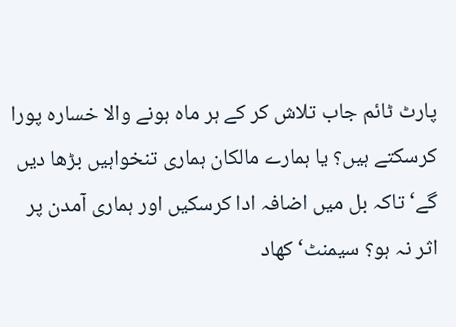پارٹ ٹائم جاب تلاش کر کے ہر ماہ ہونے والا خسارہ پورا کرسکتے ہیں؟ یا ہمارے مالکان ہماری تنخواہیں بڑھا دیں گے‘ تاکہ بل میں اضافہ ادا کرسکیں اور ہماری آمدن پر اثر نہ ہو؟ سیمنٹ‘ کھاد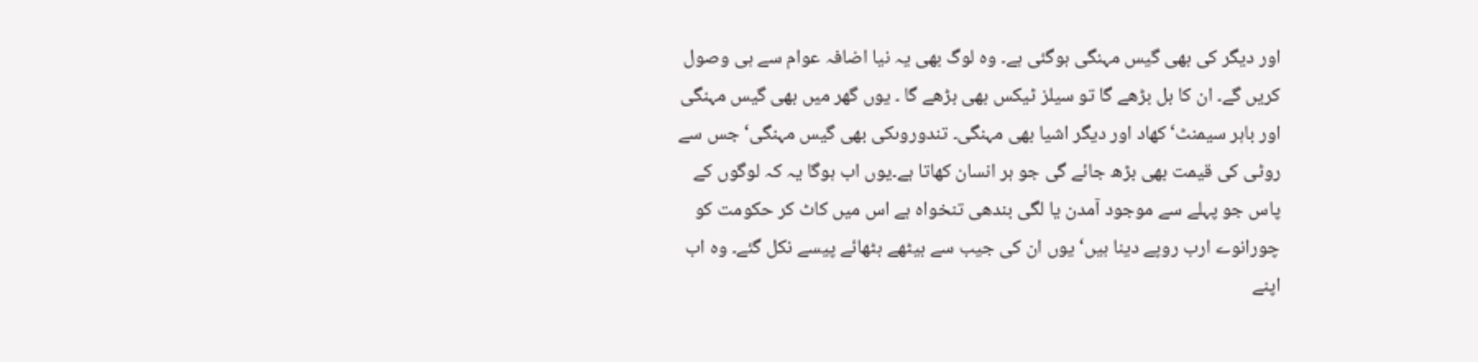اور دیگر کی بھی گیس مہنگی ہوگئی ہے۔ وہ لوگ بھی یہ نیا اضافہ عوام سے ہی وصول کریں گے۔ ان کا بل بڑھے گا تو سیلز ٹیکس بھی بڑھے گا ۔ یوں گھر میں بھی گیس مہنگی اور باہر سیمنٹ‘ کھاد اور دیگر اشیا بھی مہنگی۔ تندوروںکی بھی گیس مہنگی‘ جس سے روٹی کی قیمت بھی بڑھ جائے گی جو ہر انسان کھاتا ہے۔یوں اب ہوگا یہ کہ لوگوں کے پاس جو پہلے سے موجود آمدن یا لگی بندھی تنخواہ ہے اس میں کاٹ کر حکومت کو چورانوے ارب روپے دینا ہیں‘ یوں ان کی جیب سے بیٹھے بٹھائے پیسے نکل گئے۔ وہ اب اپنے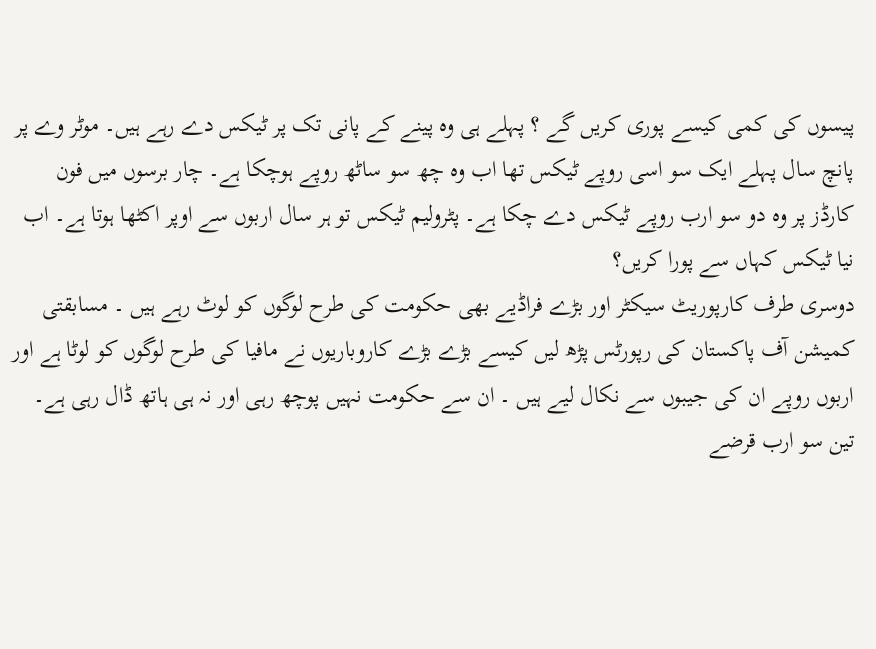پیسوں کی کمی کیسے پوری کریں گے ؟ پہلے ہی وہ پینے کے پانی تک پر ٹیکس دے رہے ہیں۔ موٹر وے پر پانچ سال پہلے ایک سو اسی روپے ٹیکس تھا اب وہ چھ سو ساٹھ روپے ہوچکا ہے۔ چار برسوں میں فون کارڈز پر وہ دو سو ارب روپے ٹیکس دے چکا ہے۔ پٹرولیم ٹیکس تو ہر سال اربوں سے اوپر اکٹھا ہوتا ہے۔ اب نیا ٹیکس کہاں سے پورا کریں؟
دوسری طرف کارپوریٹ سیکٹر اور بڑے فراڈیے بھی حکومت کی طرح لوگوں کو لوٹ رہے ہیں ۔ مسابقتی کمیشن آف پاکستان کی رپورٹس پڑھ لیں کیسے بڑے بڑے کاروباریوں نے مافیا کی طرح لوگوں کو لوٹا ہے اور اربوں روپے ان کی جیبوں سے نکال لیے ہیں ۔ ان سے حکومت نہیں پوچھ رہی اور نہ ہی ہاتھ ڈال رہی ہے۔ تین سو ارب قرضے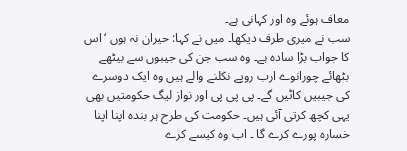معاف ہوئے وہ اور کہانی ہے۔
سب نے میری طرف دیکھا۔ میں نے کہا: حیران نہ ہوں ‘اس کا جواب بڑا سادہ ہے۔ وہ سب جن کی جیبوں سے بیٹھے بٹھائے چورانوے ارب روپے نکلنے والے ہیں وہ ایک دوسرے کی جیبیں کاٹیں گے۔ پی پی پی اور نواز لیگ حکومتیں بھی یہی کچھ کرتی آئی ہیں۔ حکومت کی طرح ہر بندہ اپنا اپنا خسارہ پورے کرے گا ۔ اب وہ کیسے کرے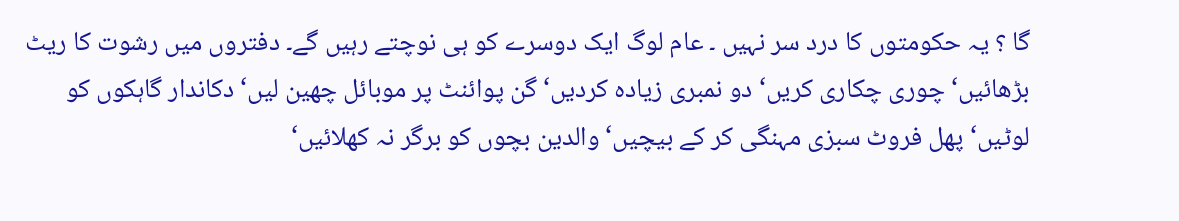گا ؟ یہ حکومتوں کا درد سر نہیں ۔ عام لوگ ایک دوسرے کو ہی نوچتے رہیں گے۔ دفتروں میں رشوت کا ریٹ بڑھائیں‘ چوری چکاری کریں‘ دو نمبری زیادہ کردیں‘ گن پوائنٹ پر موبائل چھین لیں‘ دکاندار گاہکوں کو لوٹیں‘ پھل فروٹ سبزی مہنگی کر کے بیچیں‘ والدین بچوں کو برگر نہ کھلائیں‘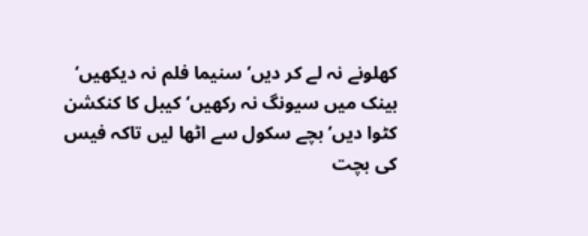کھلونے نہ لے کر دیں‘ سنیما فلم نہ دیکھیں‘ بینک میں سیونگ نہ رکھیں‘ کیبل کا کنکشن کٹوا دیں‘ بچے سکول سے اٹھا لیں تاکہ فیس کی بچت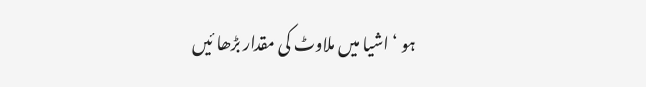ہو ‘ اشیا میں ملاوٹ کی مقدار بڑھا ئیں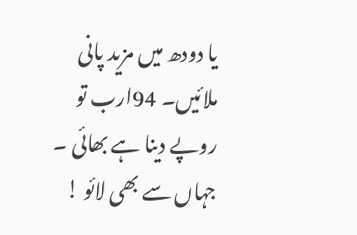یا دودھ میں مزید پانی ملائیں۔ 94ارب تو روپے دینا ہے بھائی ۔ جہاں سے بھی لائو !